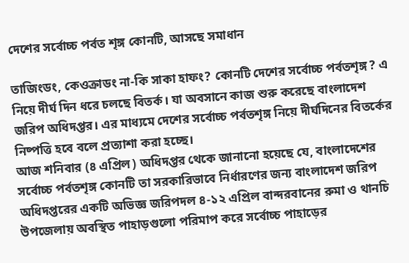দেশের সর্বোচ্চ পর্বত শৃঙ্গ কোনটি, আসছে সমাধান

তাজিংডং, কেওক্রাডং না-কি সাকা হাফং? কোনটি দেশের সর্বোচ্চ পর্বতশৃঙ্গ? এ নিয়ে দীর্ঘ দিন ধরে চলছে বিতর্ক। যা অবসানে কাজ শুরু করেছে বাংলাদেশ জরিপ অধিদপ্তর। এর মাধ্যমে দেশের সর্বোচ্চ পর্বতশৃঙ্গ নিয়ে দীর্ঘদিনের বিতর্কের নিষ্পত্তি হবে বলে প্রত্যাশা করা হচ্ছে।
আজ শনিবার (৪ এপ্রিল) অধিদপ্তর থেকে জানানো হয়েছে যে, বাংলাদেশের সর্বোচ্চ পর্বতশৃঙ্গ কোনটি তা সরকারিভাবে নির্ধারণের জন্য বাংলাদেশ জরিপ অধিদপ্তরের একটি অভিজ্ঞ জরিপদল ৪-১২ এপ্রিল বান্দরবানের রুমা ও থানচি উপজেলায় অবস্থিত পাহাড়গুলো পরিমাপ করে সর্বোচ্চ পাহাড়ের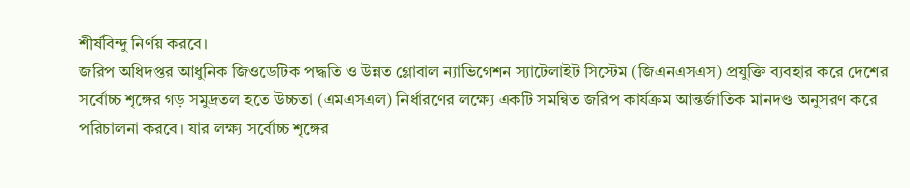শীর্ষবিন্দু নির্ণয় করবে।
জরিপ অধিদপ্তর আধুনিক জিওডেটিক পদ্ধতি ও উন্নত গ্লোবাল ন্যাভিগেশন স্যাটেলাইট সিস্টেম (জিএনএসএস) প্রযুক্তি ব্যবহার করে দেশের সর্বোচ্চ শৃঙ্গের গড় সমুদ্রতল হতে উচ্চতা (এমএসএল) নির্ধারণের লক্ষ্যে একটি সমন্বিত জরিপ কার্যক্রম আন্তর্জাতিক মানদণ্ড অনুসরণ করে পরিচালনা করবে। যার লক্ষ্য সর্বোচ্চ শৃঙ্গের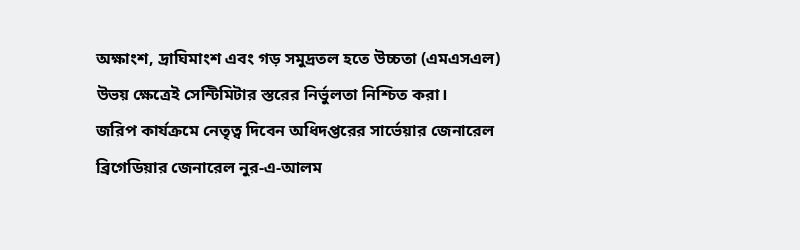অক্ষাংশ, দ্রাঘিমাংশ এবং গড় সমুদ্রতল হতে উচ্চতা (এমএসএল) উভয় ক্ষেত্রেই সেন্টিমিটার স্তরের নির্ভুলতা নিশ্চিত করা।
জরিপ কার্যক্রমে নেতৃত্ব দিবেন অধিদপ্তরের সার্ভেয়ার জেনারেল ব্রিগেডিয়ার জেনারেল নুর-এ-আলম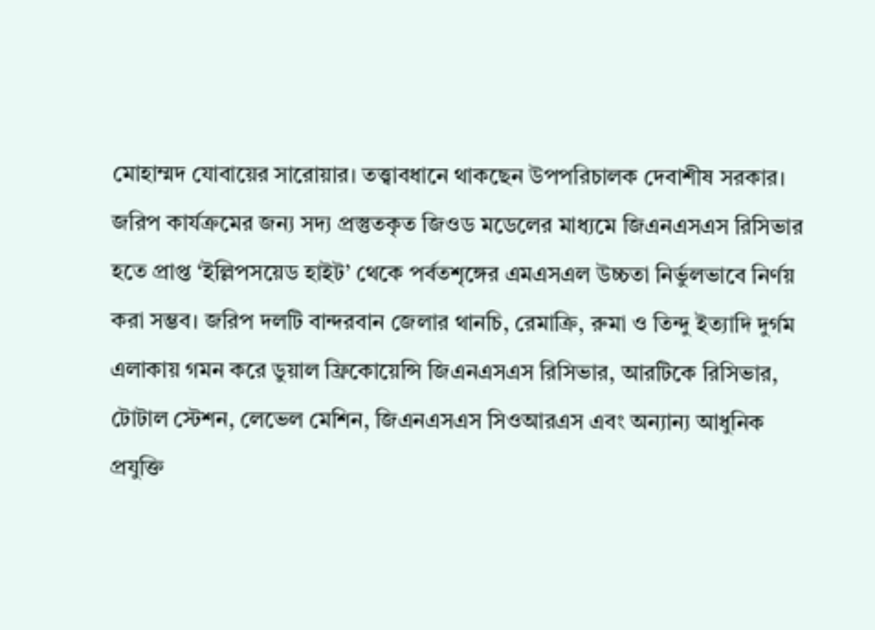মোহাম্মদ যোবায়ের সারোয়ার। তত্ত্বাবধানে থাকছেন উপপরিচালক দেবাশীষ সরকার।
জরিপ কার্যক্রমের জন্য সদ্য প্রস্তুতকৃত জিওড মডেলের মাধ্যমে জিএনএসএস রিসিভার হতে প্রাপ্ত ‘ইল্লিপসয়েড হাইট’ থেকে পর্বতশৃঙ্গের এমএসএল উচ্চতা নির্ভুলভাবে নির্ণয় করা সম্ভব। জরিপ দলটি বান্দরবান জেলার থানচি, রেমাক্রি, রুমা ও তিন্দু ইত্যাদি দুর্গম এলাকায় গমন করে ডুয়াল ফ্রিকোয়েন্সি জিএনএসএস রিসিভার, আরটিকে রিসিভার, টোটাল স্টেশন, লেভেল মেশিন, জিএনএসএস সিওআরএস এবং অন্যান্য আধুনিক প্রযুক্তি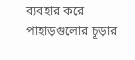ব্যবহার করে পাহাড়গুলোর চূড়ার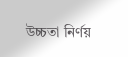উচ্চতা নির্ণয়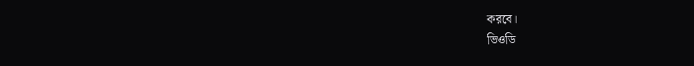করবে।
ভিওডি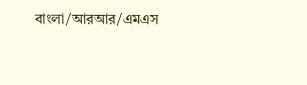বাংলা/আরআর/এমএস